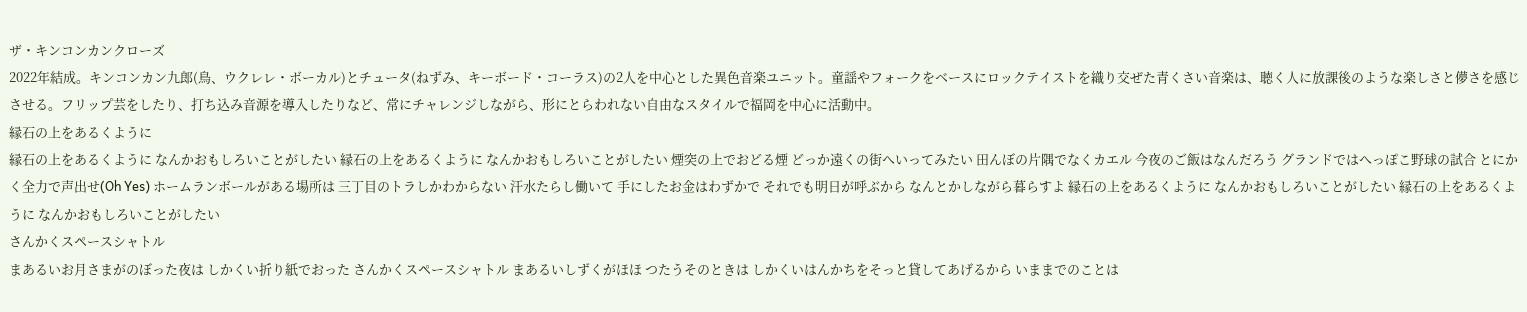ザ・キンコンカンクローズ
2022年結成。キンコンカン九郎(鳥、ウクレレ・ボーカル)とチュータ(ねずみ、キーボード・コーラス)の2人を中心とした異色音楽ユニット。童謡やフォークをベースにロックテイストを織り交ぜた青くさい音楽は、聴く人に放課後のような楽しさと儚さを感じさせる。フリップ芸をしたり、打ち込み音源を導入したりなど、常にチャレンジしながら、形にとらわれない自由なスタイルで福岡を中心に活動中。
縁石の上をあるくように
縁石の上をあるくように なんかおもしろいことがしたい 縁石の上をあるくように なんかおもしろいことがしたい 煙突の上でおどる煙 どっか遠くの街へいってみたい 田んぼの片隅でなくカエル 今夜のご飯はなんだろう グランドではへっぽこ野球の試合 とにかく全力で声出せ(Oh Yes) ホームランボールがある場所は 三丁目のトラしかわからない 汗水たらし働いて 手にしたお金はわずかで それでも明日が呼ぶから なんとかしながら暮らすよ 縁石の上をあるくように なんかおもしろいことがしたい 縁石の上をあるくように なんかおもしろいことがしたい
さんかくスペースシャトル
まあるいお月さまがのぼった夜は しかくい折り紙でおった さんかくスペースシャトル まあるいしずくがほほ つたうそのときは しかくいはんかちをそっと貸してあげるから いままでのことは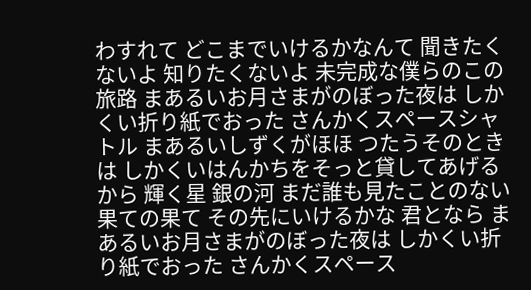わすれて どこまでいけるかなんて 聞きたくないよ 知りたくないよ 未完成な僕らのこの旅路 まあるいお月さまがのぼった夜は しかくい折り紙でおった さんかくスペースシャトル まあるいしずくがほほ つたうそのときは しかくいはんかちをそっと貸してあげるから 輝く星 銀の河 まだ誰も見たことのない果ての果て その先にいけるかな 君となら まあるいお月さまがのぼった夜は しかくい折り紙でおった さんかくスペース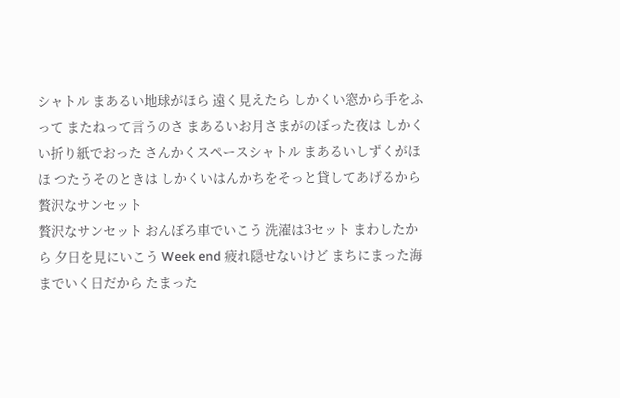シャトル まあるい地球がほら 遠く見えたら しかくい窓から手をふって またねって言うのさ まあるいお月さまがのぼった夜は しかくい折り紙でおった さんかくスペースシャトル まあるいしずくがほほ つたうそのときは しかくいはんかちをそっと貸してあげるから
贅沢なサンセット
贅沢なサンセット おんぼろ車でいこう 洗濯は3セット まわしたから 夕日を見にいこう Week end 疲れ隠せないけど まちにまった海までいく日だから たまった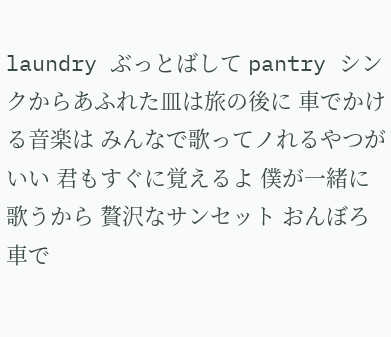laundry ぶっとばして pantry シンクからあふれた皿は旅の後に 車でかける音楽は みんなで歌ってノれるやつがいい 君もすぐに覚えるよ 僕が一緒に歌うから 贅沢なサンセット おんぼろ車で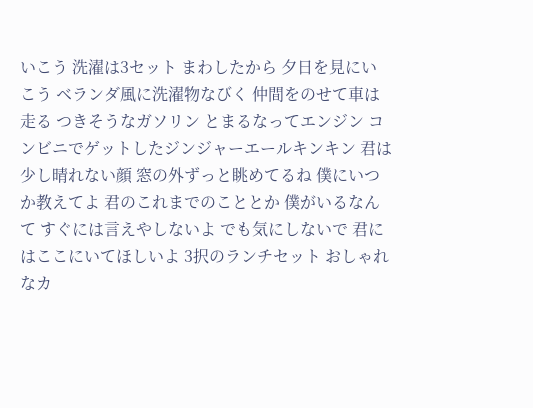いこう 洗濯は3セット まわしたから 夕日を見にいこう ベランダ風に洗濯物なびく 仲間をのせて車は走る つきそうなガソリン とまるなってエンジン コンビニでゲットしたジンジャーエールキンキン 君は少し晴れない顔 窓の外ずっと眺めてるね 僕にいつか教えてよ 君のこれまでのこととか 僕がいるなんて すぐには言えやしないよ でも気にしないで 君にはここにいてほしいよ 3択のランチセット おしゃれなカ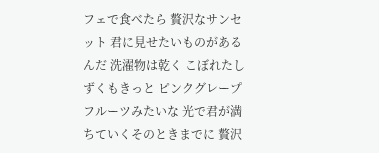フェで食べたら 贅沢なサンセット 君に見せたいものがあるんだ 洗濯物は乾く こぼれたしずくもきっと ピンクグレープフルーツみたいな 光で君が満ちていくそのときまでに 贅沢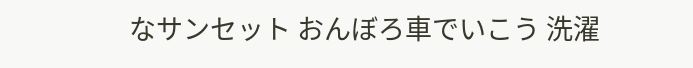なサンセット おんぼろ車でいこう 洗濯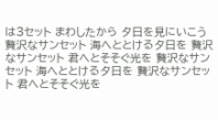は3セット まわしたから 夕日を見にいこう 贅沢なサンセット 海へととける夕日を 贅沢なサンセット 君へとそそぐ光を 贅沢なサンセット 海へととける夕日を 贅沢なサンセット 君へとそそぐ光を